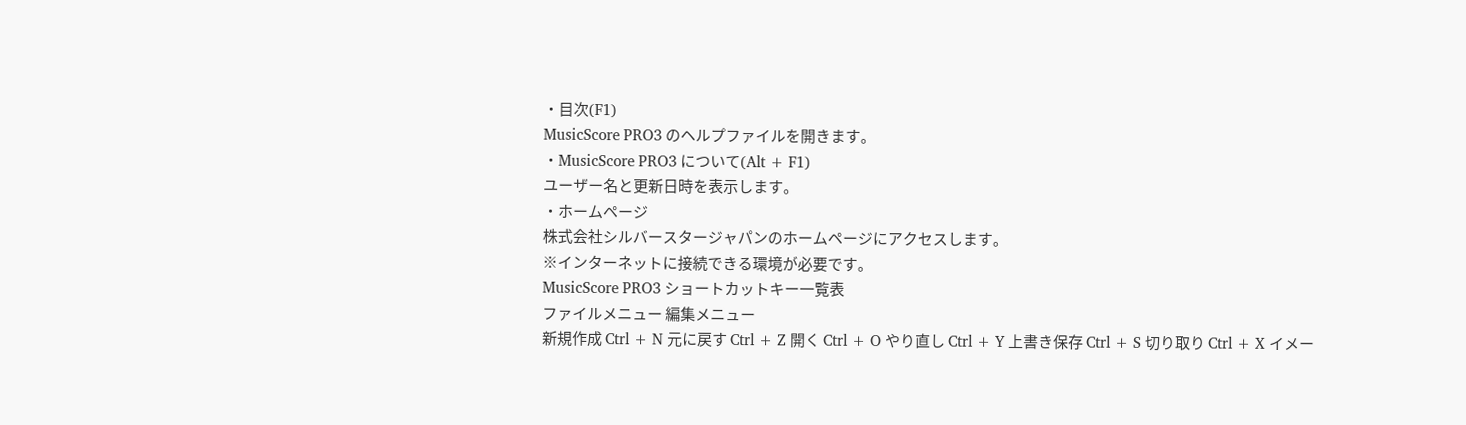・目次(F1)
MusicScore PRO3 のヘルプファイルを開きます。
・MusicScore PRO3 について(Alt + F1)
ユーザー名と更新日時を表示します。
・ホームページ
株式会社シルバースタージャパンのホームページにアクセスします。
※インターネットに接続できる環境が必要です。
MusicScore PRO3 ショートカットキー一覧表
ファイルメニュー 編集メニュー
新規作成 Ctrl + N 元に戻す Ctrl + Z 開く Ctrl + O やり直し Ctrl + Y 上書き保存 Ctrl + S 切り取り Ctrl + X イメー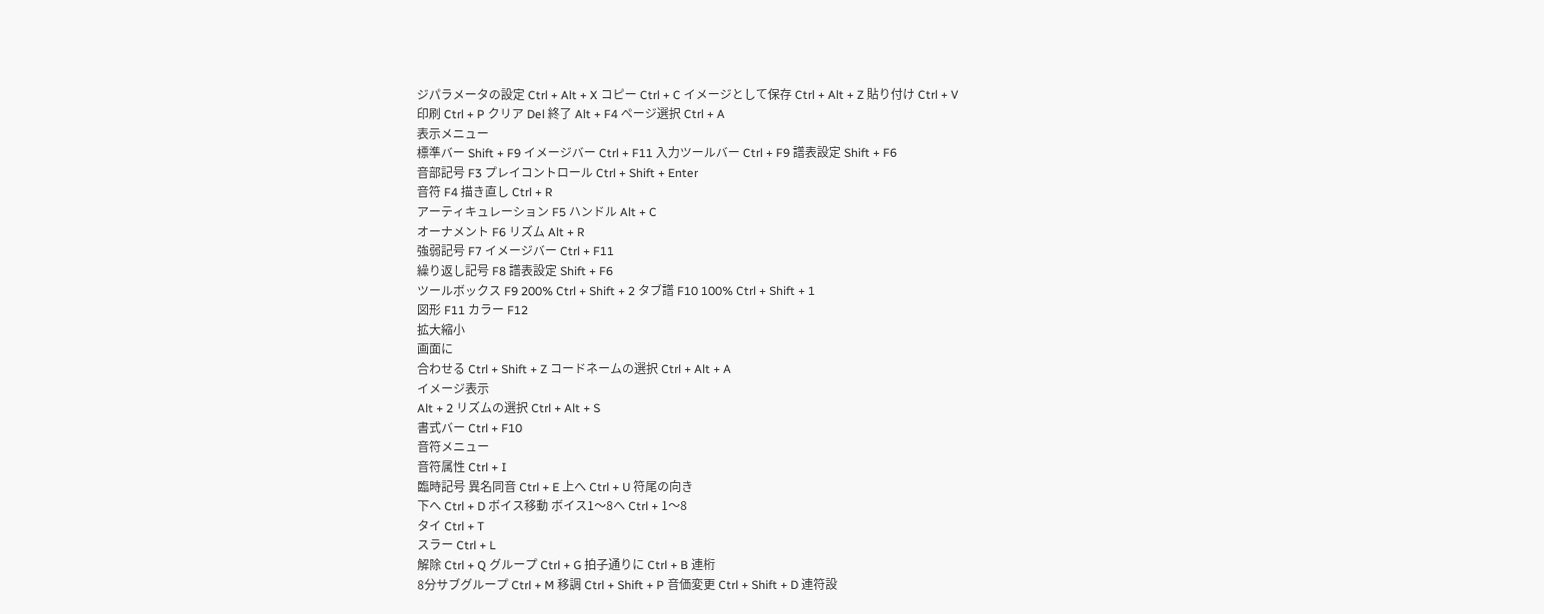ジパラメータの設定 Ctrl + Alt + X コピー Ctrl + C イメージとして保存 Ctrl + Alt + Z 貼り付け Ctrl + V
印刷 Ctrl + P クリア Del 終了 Alt + F4 ページ選択 Ctrl + A
表示メニュー
標準バー Shift + F9 イメージバー Ctrl + F11 入力ツールバー Ctrl + F9 譜表設定 Shift + F6
音部記号 F3 プレイコントロール Ctrl + Shift + Enter
音符 F4 描き直し Ctrl + R
アーティキュレーション F5 ハンドル Alt + C
オーナメント F6 リズム Alt + R
強弱記号 F7 イメージバー Ctrl + F11
繰り返し記号 F8 譜表設定 Shift + F6
ツールボックス F9 200% Ctrl + Shift + 2 タブ譜 F10 100% Ctrl + Shift + 1
図形 F11 カラー F12
拡大縮小
画面に
合わせる Ctrl + Shift + Z コードネームの選択 Ctrl + Alt + A
イメージ表示
Alt + 2 リズムの選択 Ctrl + Alt + S
書式バー Ctrl + F10
音符メニュー
音符属性 Ctrl + I
臨時記号 異名同音 Ctrl + E 上へ Ctrl + U 符尾の向き
下へ Ctrl + D ボイス移動 ボイス1〜8へ Ctrl + 1〜8
タイ Ctrl + T
スラー Ctrl + L
解除 Ctrl + Q グループ Ctrl + G 拍子通りに Ctrl + B 連桁
8分サブグループ Ctrl + M 移調 Ctrl + Shift + P 音価変更 Ctrl + Shift + D 連符設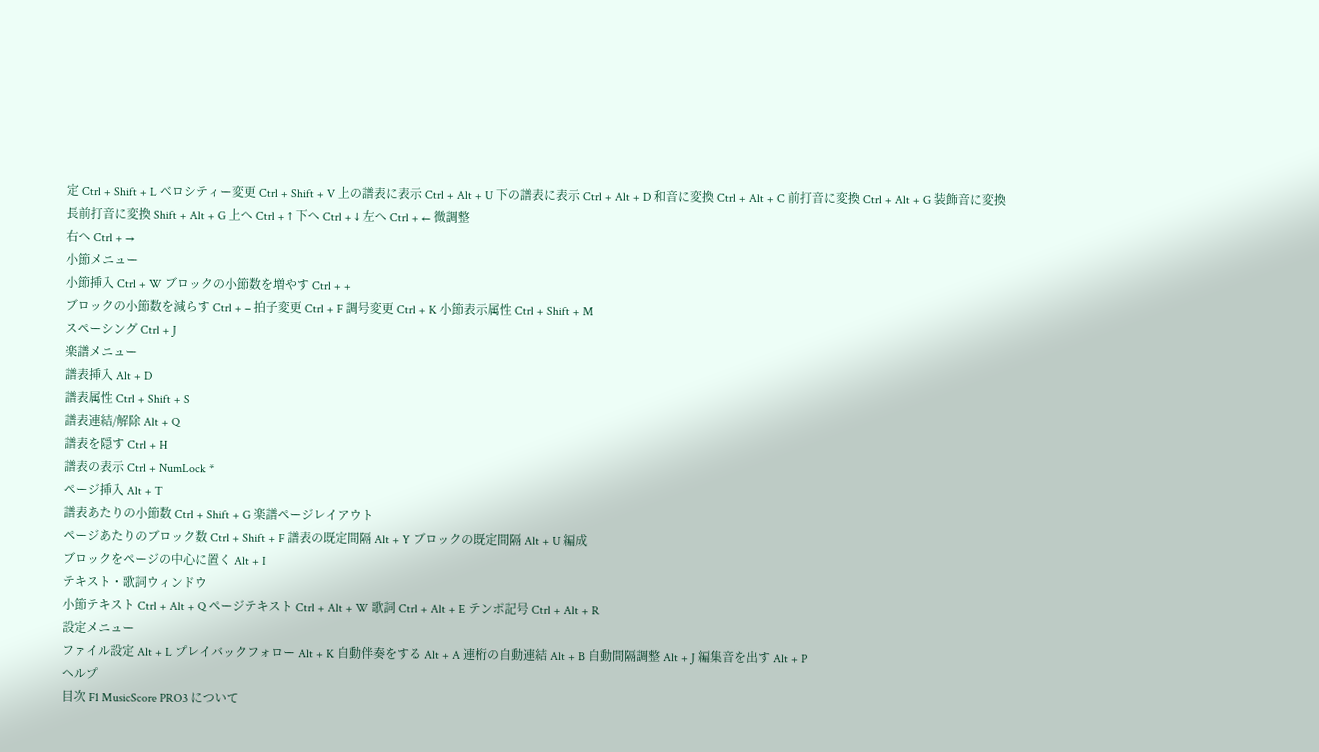定 Ctrl + Shift + L ベロシティー変更 Ctrl + Shift + V 上の譜表に表示 Ctrl + Alt + U 下の譜表に表示 Ctrl + Alt + D 和音に変換 Ctrl + Alt + C 前打音に変換 Ctrl + Alt + G 装飾音に変換
長前打音に変換 Shift + Alt + G 上へ Ctrl + ↑ 下へ Ctrl + ↓ 左へ Ctrl + ← 微調整
右へ Ctrl + →
小節メニュー
小節挿入 Ctrl + W ブロックの小節数を増やす Ctrl + +
ブロックの小節数を減らす Ctrl + − 拍子変更 Ctrl + F 調号変更 Ctrl + K 小節表示属性 Ctrl + Shift + M
スペーシング Ctrl + J
楽譜メニュー
譜表挿入 Alt + D
譜表属性 Ctrl + Shift + S
譜表連結/解除 Alt + Q
譜表を隠す Ctrl + H
譜表の表示 Ctrl + NumLock *
ページ挿入 Alt + T
譜表あたりの小節数 Ctrl + Shift + G 楽譜ページレイアウト
ページあたりのブロック数 Ctrl + Shift + F 譜表の既定間隔 Alt + Y ブロックの既定間隔 Alt + U 編成
ブロックをページの中心に置く Alt + I
テキスト・歌詞ウィンドウ
小節テキスト Ctrl + Alt + Q ページテキスト Ctrl + Alt + W 歌詞 Ctrl + Alt + E テンポ記号 Ctrl + Alt + R
設定メニュー
ファイル設定 Alt + L プレイバックフォロー Alt + K 自動伴奏をする Alt + A 連桁の自動連結 Alt + B 自動間隔調整 Alt + J 編集音を出す Alt + P
ヘルプ
目次 F1 MusicScore PRO3 について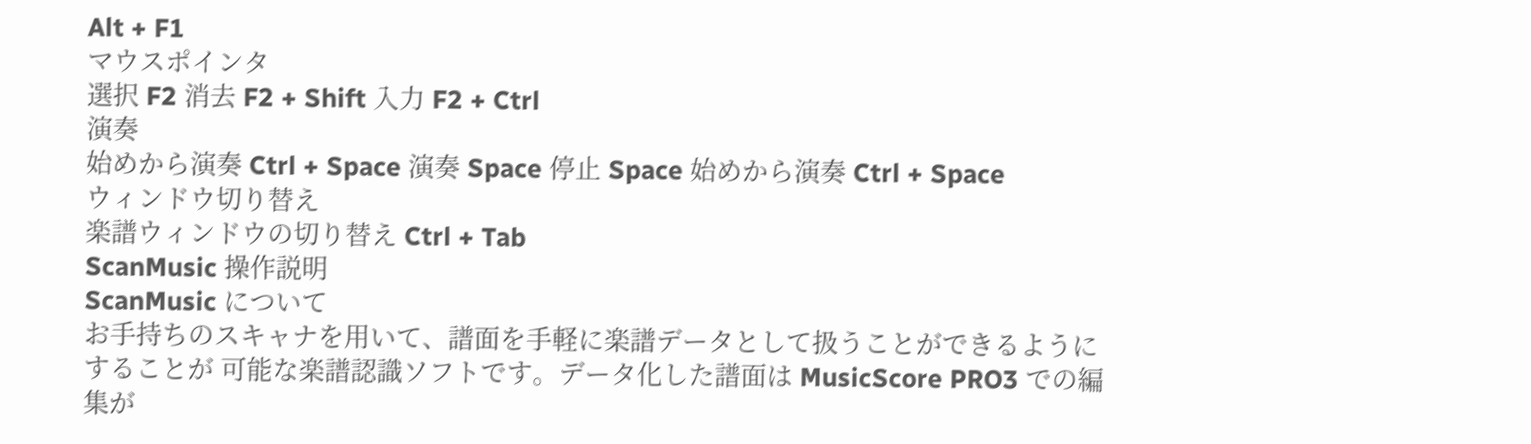Alt + F1
マウスポインタ
選択 F2 消去 F2 + Shift 入力 F2 + Ctrl
演奏
始めから演奏 Ctrl + Space 演奏 Space 停止 Space 始めから演奏 Ctrl + Space
ウィンドウ切り替え
楽譜ウィンドウの切り替え Ctrl + Tab
ScanMusic 操作説明
ScanMusic について
お手持ちのスキャナを用いて、譜面を手軽に楽譜データとして扱うことができるようにすることが 可能な楽譜認識ソフトです。データ化した譜面は MusicScore PRO3 での編集が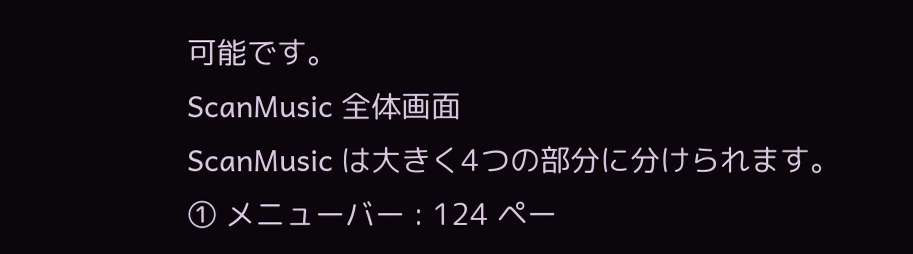可能です。
ScanMusic 全体画面
ScanMusic は大きく4つの部分に分けられます。
① メニューバー : 124 ペー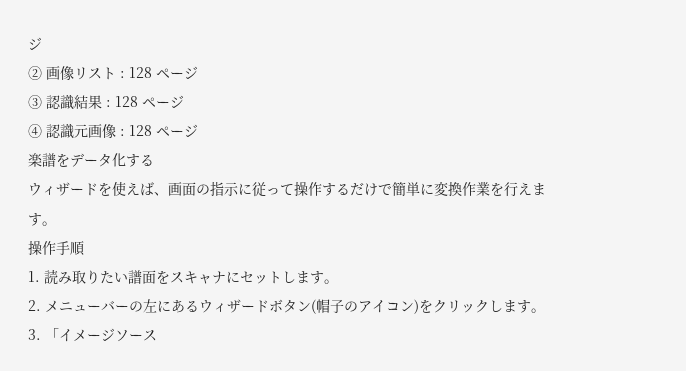ジ
② 画像リスト : 128 ページ
③ 認識結果 : 128 ページ
④ 認識元画像 : 128 ページ
楽譜をデータ化する
ウィザードを使えば、画面の指示に従って操作するだけで簡単に変換作業を行えます。
操作手順
1. 読み取りたい譜面をスキャナにセットします。
2. メニューバーの左にあるウィザードボタン(帽子のアイコン)をクリックします。
3. 「イメージソース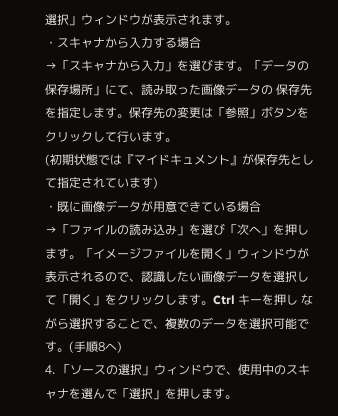選択」ウィンドウが表示されます。
・スキャナから入力する場合
→「スキャナから入力」を選びます。「データの保存場所」にて、読み取った画像データの 保存先を指定します。保存先の変更は「参照」ボタンをクリックして行います。
(初期状態では『マイドキュメント』が保存先として指定されています)
・既に画像データが用意できている場合
→「ファイルの読み込み」を選び「次へ」を押します。「イメージファイルを開く」ウィンドウが 表示されるので、認識したい画像データを選択して「開く」をクリックします。Ctrl キーを押し ながら選択することで、複数のデータを選択可能です。(手順8へ)
4. 「ソースの選択」ウィンドウで、使用中のスキャナを選んで「選択」を押します。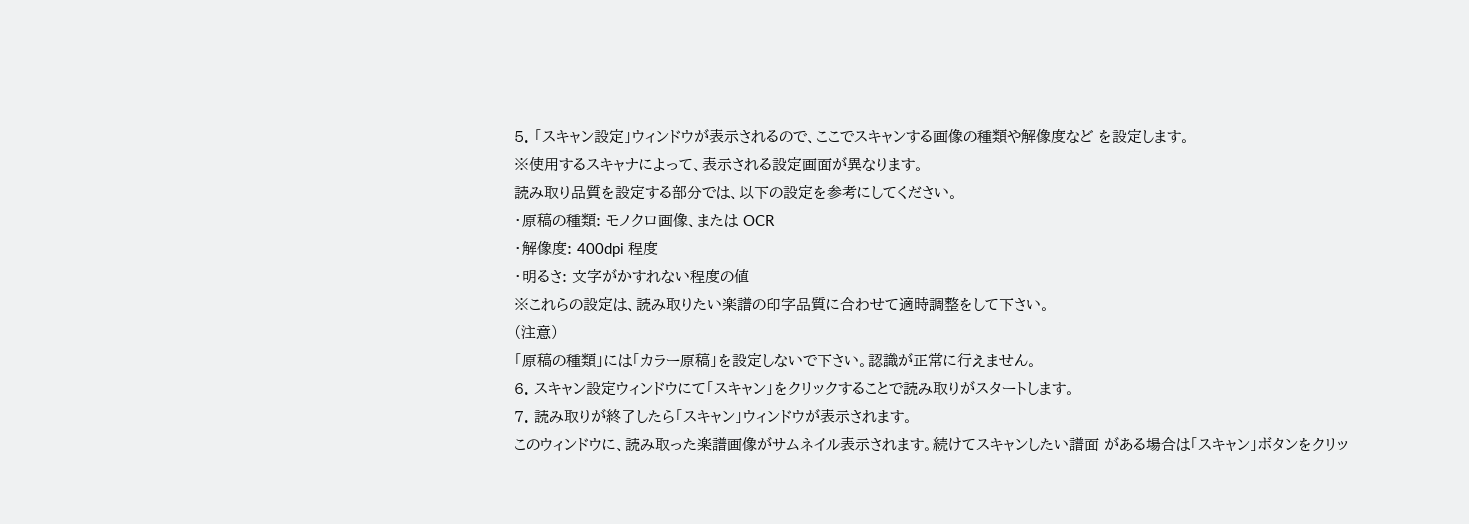5. 「スキャン設定」ウィンドウが表示されるので、ここでスキャンする画像の種類や解像度など を設定します。
※使用するスキャナによって、表示される設定画面が異なります。
読み取り品質を設定する部分では、以下の設定を参考にしてください。
・原稿の種類: モノクロ画像、または OCR
・解像度: 400dpi 程度
・明るさ: 文字がかすれない程度の値
※これらの設定は、読み取りたい楽譜の印字品質に合わせて適時調整をして下さい。
(注意)
「原稿の種類」には「カラー原稿」を設定しないで下さい。認識が正常に行えません。
6. スキャン設定ウィンドウにて「スキャン」をクリックすることで読み取りがスタートします。
7. 読み取りが終了したら「スキャン」ウィンドウが表示されます。
このウィンドウに、読み取った楽譜画像がサムネイル表示されます。続けてスキャンしたい譜面 がある場合は「スキャン」ボタンをクリッ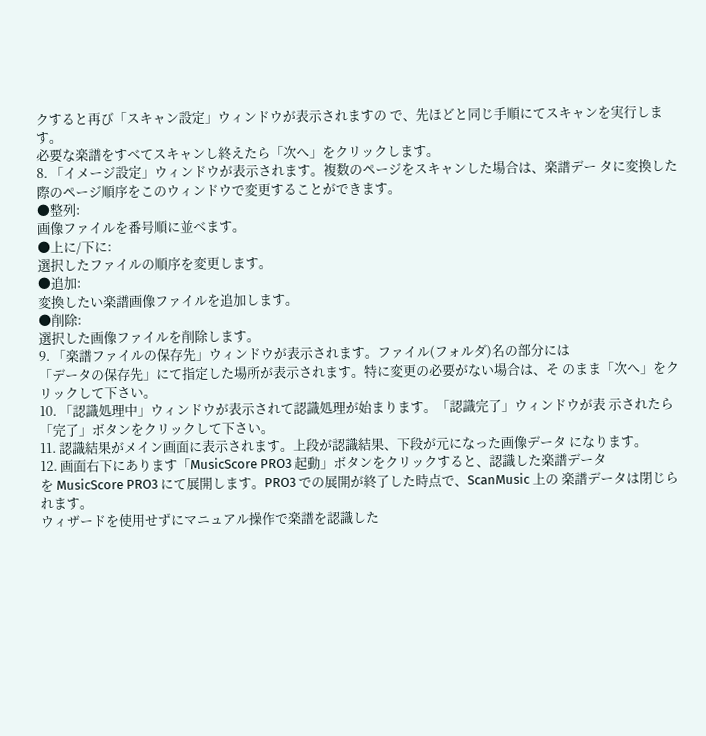クすると再び「スキャン設定」ウィンドウが表示されますの で、先ほどと同じ手順にてスキャンを実行します。
必要な楽譜をすべてスキャンし終えたら「次へ」をクリックします。
8. 「イメージ設定」ウィンドウが表示されます。複数のページをスキャンした場合は、楽譜デー タに変換した際のページ順序をこのウィンドウで変更することができます。
●整列:
画像ファイルを番号順に並べます。
●上に/下に:
選択したファイルの順序を変更します。
●追加:
変換したい楽譜画像ファイルを追加します。
●削除:
選択した画像ファイルを削除します。
9. 「楽譜ファイルの保存先」ウィンドウが表示されます。ファイル(フォルダ)名の部分には
「データの保存先」にて指定した場所が表示されます。特に変更の必要がない場合は、そ のまま「次へ」をクリックして下さい。
10. 「認識処理中」ウィンドウが表示されて認識処理が始まります。「認識完了」ウィンドウが表 示されたら「完了」ボタンをクリックして下さい。
11. 認識結果がメイン画面に表示されます。上段が認識結果、下段が元になった画像データ になります。
12. 画面右下にあります「MusicScore PRO3 起動」ボタンをクリックすると、認識した楽譜データ
を MusicScore PRO3 にて展開します。PRO3 での展開が終了した時点で、ScanMusic 上の 楽譜データは閉じられます。
ウィザードを使用せずにマニュアル操作で楽譜を認識した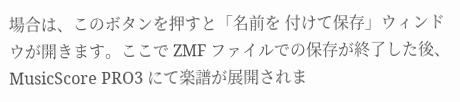場合は、このボタンを押すと「名前を 付けて保存」ウィンドウが開きます。ここで ZMF ファイルでの保存が終了した後、MusicScore PRO3 にて楽譜が展開されま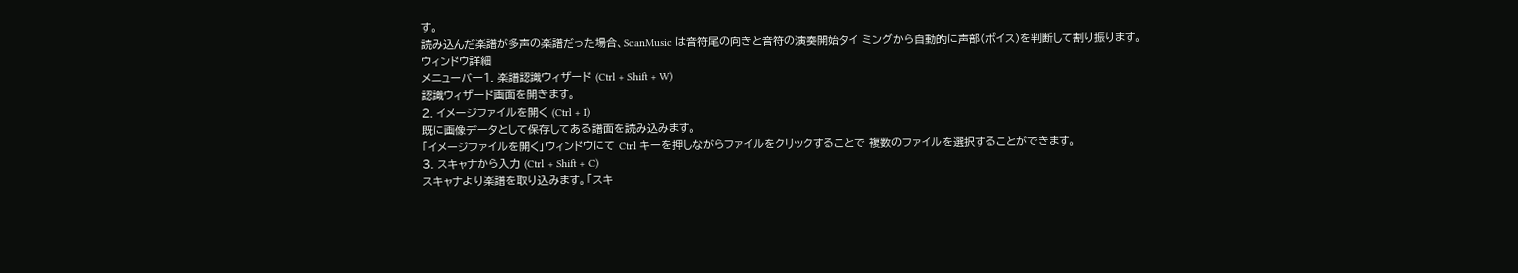す。
読み込んだ楽譜が多声の楽譜だった場合、ScanMusic は音符尾の向きと音符の演奏開始タイ ミングから自動的に声部(ボイス)を判断して割り振ります。
ウィンドウ詳細
メニューバー1. 楽譜認識ウィザード (Ctrl + Shift + W)
認識ウィザード画面を開きます。
2. イメージファイルを開く (Ctrl + I)
既に画像データとして保存してある譜面を読み込みます。
「イメージファイルを開く」ウィンドウにて Ctrl キーを押しながらファイルをクリックすることで 複数のファイルを選択することができます。
3. スキャナから入力 (Ctrl + Shift + C)
スキャナより楽譜を取り込みます。「スキ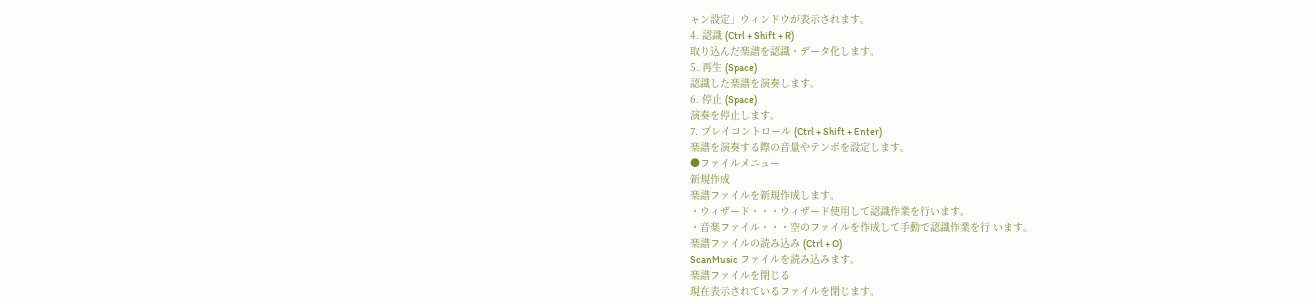ャン設定」ウィンドウが表示されます。
4. 認識 (Ctrl + Shift + R)
取り込んだ楽譜を認識・データ化します。
5. 再生 (Space)
認識した楽譜を演奏します。
6. 停止 (Space)
演奏を停止します。
7. プレイコントロール (Ctrl + Shift + Enter)
楽譜を演奏する際の音量やテンポを設定します。
●ファイルメニュー
新規作成
楽譜ファイルを新規作成します。
・ウィザード・・・ウィザード使用して認識作業を行います。
・音楽ファイル・・・空のファイルを作成して手動で認識作業を行 います。
楽譜ファイルの読み込み (Ctrl + O)
ScanMusic ファイルを読み込みます。
楽譜ファイルを閉じる
現在表示されているファイルを閉じます。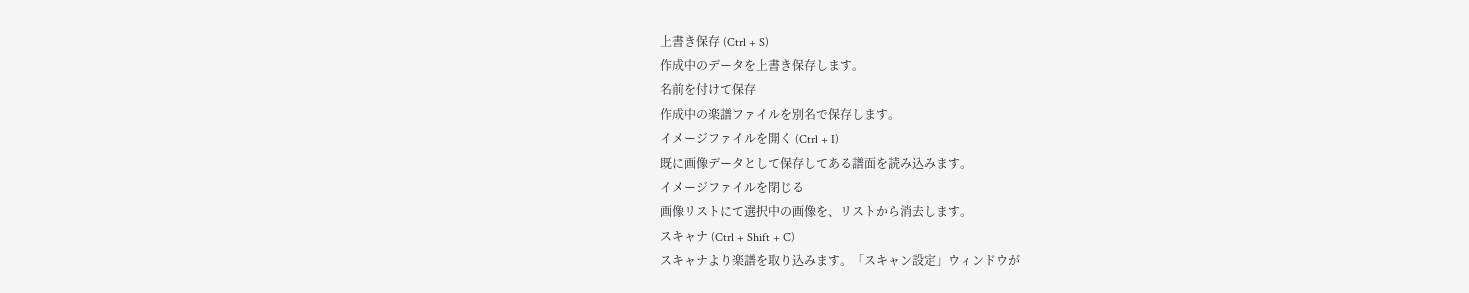上書き保存 (Ctrl + S)
作成中のデータを上書き保存します。
名前を付けて保存
作成中の楽譜ファイルを別名で保存します。
イメージファイルを開く (Ctrl + I)
既に画像データとして保存してある譜面を読み込みます。
イメージファイルを閉じる
画像リストにて選択中の画像を、リストから消去します。
スキャナ (Ctrl + Shift + C)
スキャナより楽譜を取り込みます。「スキャン設定」ウィンドウが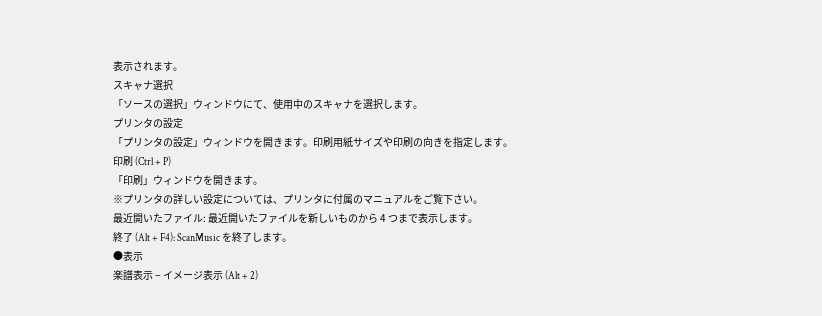表示されます。
スキャナ選択
「ソースの選択」ウィンドウにて、使用中のスキャナを選択します。
プリンタの設定
「プリンタの設定」ウィンドウを開きます。印刷用紙サイズや印刷の向きを指定します。
印刷 (Ctrl + P)
「印刷」ウィンドウを開きます。
※プリンタの詳しい設定については、プリンタに付属のマニュアルをご覧下さい。
最近開いたファイル: 最近開いたファイルを新しいものから 4 つまで表示します。
終了 (Alt + F4): ScanMusic を終了します。
●表示
楽譜表示 − イメージ表示 (Alt + 2)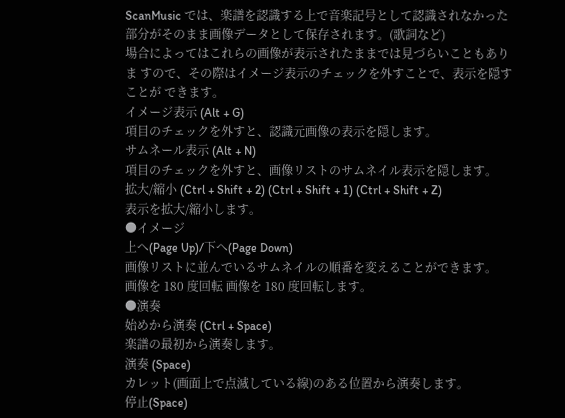ScanMusic では、楽譜を認識する上で音楽記号として認識されなかった 部分がそのまま画像データとして保存されます。(歌詞など)
場合によってはこれらの画像が表示されたままでは見づらいこともありま すので、その際はイメージ表示のチェックを外すことで、表示を隠すことが できます。
イメージ表示 (Alt + G)
項目のチェックを外すと、認識元画像の表示を隠します。
サムネール表示 (Alt + N)
項目のチェックを外すと、画像リストのサムネイル表示を隠します。
拡大/縮小 (Ctrl + Shift + 2) (Ctrl + Shift + 1) (Ctrl + Shift + Z)
表示を拡大/縮小します。
●イメージ
上へ(Page Up)/下へ(Page Down)
画像リストに並んでいるサムネイルの順番を変えることができます。
画像を 180 度回転 画像を 180 度回転します。
●演奏
始めから演奏 (Ctrl + Space)
楽譜の最初から演奏します。
演奏 (Space)
カレット(画面上で点滅している線)のある位置から演奏します。
停止(Space)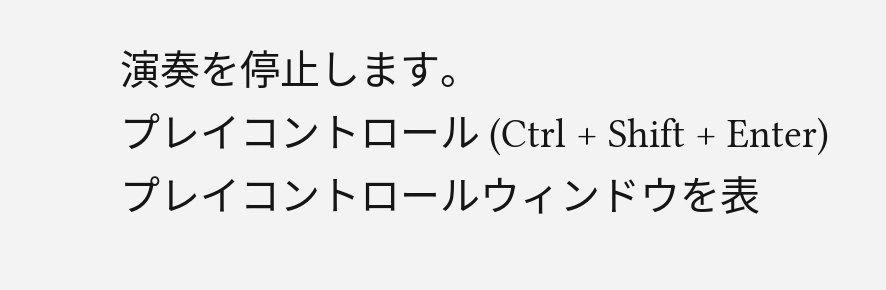演奏を停止します。
プレイコントロール (Ctrl + Shift + Enter)
プレイコントロールウィンドウを表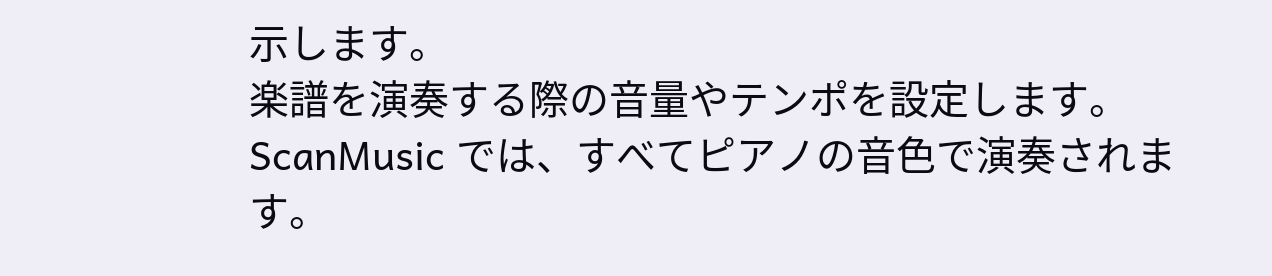示します。
楽譜を演奏する際の音量やテンポを設定します。
ScanMusic では、すべてピアノの音色で演奏されます。